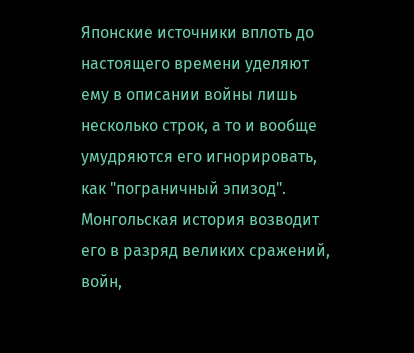Японские источники вплоть до настоящего времени уделяют ему в описании войны лишь несколько строк, а то и вообще умудряются его игнорировать, как "пограничный эпизод".
Монгольская история возводит его в разряд великих сражений, войн,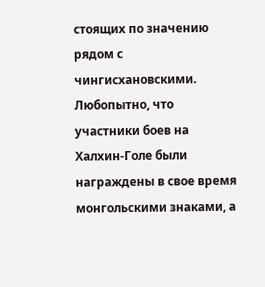стоящих по значению рядом с чингисхановскими. Любопытно, что участники боев на Халхин-Голе были награждены в свое время монгольскими знаками, а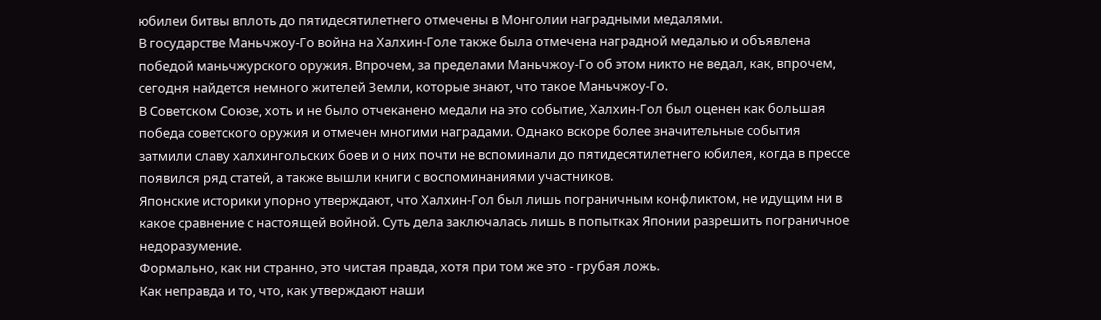юбилеи битвы вплоть до пятидесятилетнего отмечены в Монголии наградными медалями.
В государстве Маньчжоу-Го война на Халхин-Голе также была отмечена наградной медалью и объявлена победой маньчжурского оружия. Впрочем, за пределами Маньчжоу-Го об этом никто не ведал, как, впрочем, сегодня найдется немного жителей Земли, которые знают, что такое Маньчжоу-Го.
В Советском Союзе, хоть и не было отчеканено медали на это событие, Халхин-Гол был оценен как большая победа советского оружия и отмечен многими наградами. Однако вскоре более значительные события затмили славу халхингольских боев и о них почти не вспоминали до пятидесятилетнего юбилея, когда в прессе появился ряд статей, а также вышли книги с воспоминаниями участников.
Японские историки упорно утверждают, что Халхин-Гол был лишь пограничным конфликтом, не идущим ни в какое сравнение с настоящей войной. Суть дела заключалась лишь в попытках Японии разрешить пограничное недоразумение.
Формально, как ни странно, это чистая правда, хотя при том же это - грубая ложь.
Как неправда и то, что, как утверждают наши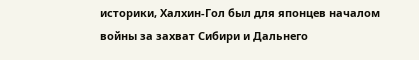историки, Халхин-Гол был для японцев началом войны за захват Сибири и Дальнего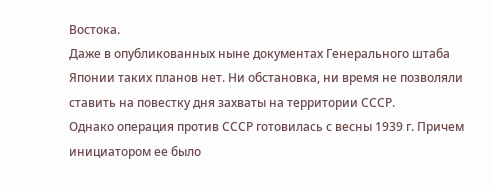Востока.
Даже в опубликованных ныне документах Генерального штаба Японии таких планов нет. Ни обстановка, ни время не позволяли ставить на повестку дня захваты на территории СССР.
Однако операция против СССР готовилась с весны 1939 г. Причем инициатором ее было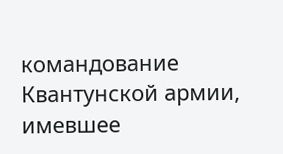командование Квантунской армии, имевшее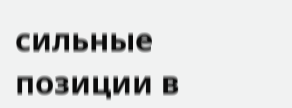сильные позиции в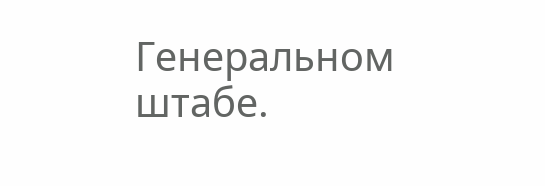Генеральном штабе.